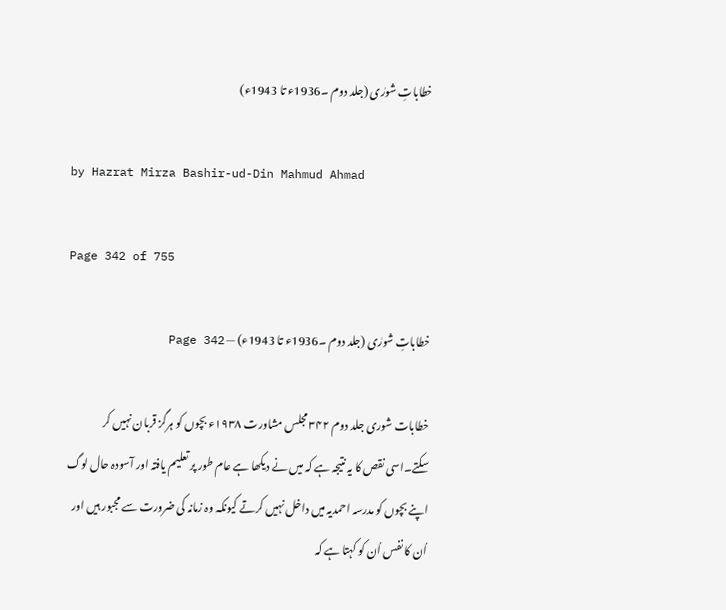خطاباتِ شورٰی (جلد دوم ۔1936ء تا 1943ء)

by Hazrat Mirza Bashir-ud-Din Mahmud Ahmad

Page 342 of 755

خطاباتِ شورٰی (جلد دوم ۔1936ء تا 1943ء) — Page 342

خطابات شوری جلد دوم ۳۴۲ مجلس مشاورت ۱۹۳۸ء بچوں کو ہرگز قربان نہیں کر سکتے۔اسی نقص کا یہ نتیجہ ہے کہ میں نے دیکھا ہے عام طور پر تعلیم یافتہ اور آسودہ حال لوگ اپنے بچوں کو مدرسہ احمدیہ میں داخل نہیں کرتے کیونکہ وہ زمانہ کی ضرورت سے مجبور ہیں اور اُن کا نفس اُن کو کہتا ہے کہ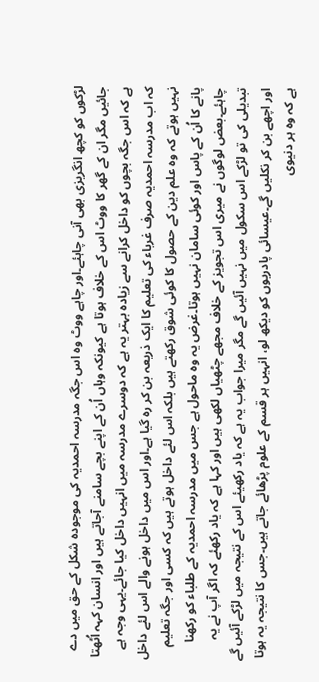لڑکوں کو کچھ انگریزی بھی آنی چاہئے۔اور چاہے ووٹ وہ اس جگہ مدرسہ احمدیہ کی موجودہ شکل کے حق میں دے جائیں مگر ان کے گھر کا ووٹ اس کے خلاف ہوتا ہے کیونکہ وہاں اُن کے اپنے بچے سامنے آجاتے ہیں اور انسان کہہ اُٹھتا ہے کہ اس جگہ بچوں کو داخل کرانے سے زیادہ بہتر یہ ہے کہ دوسرے مدرسہ میں انہیں داخل کیا جائے۔یہی وجہ ہے کہ اب مدرسہ احمدیہ صرف غرباء کی تعلیم کا ایک ذریعہ بن کر رہ گیا ہے۔اور اس میں داخل ہونے والے اس لئے داخل نہیں ہوتے کہ وہ علم دین کے حصول کا کوئی شوق رکھتے ہیں بلکہ اس لئے داخل ہوتے ہیں کہ کسی اور جگہ تعلیم پانے کا اُن کے پاس اور کوئی سامان نہیں ہوتا۔غرض یہ وہ ماحول ہے جس میں مدرسہ احمدیہ کے طلباء کو رکھنا چاہئے۔بعض لوگوں نے میری اس تجویز کے خلاف مجھے چٹھیاں لکھی ہیں اور کہا ہے کہ یاد رکھئے کہ اگر آپ نے یہ تبدیلی کی تو لڑکے اس سکول میں نہیں آئیں گے مگر میرا جواب یہ ہے کہ یاد رکھیئے اس کے نتیجہ میں لڑکے آئیں گے اور اچھے بن کر نکلیں گے۔عیسائی پادریوں کو دیکھ لو، انہیں ہر قسم کے علوم پڑھائے جاتے ہیں۔جس کا نتیجہ یہ ہوتا ہے کہ وہ ہر دنیوی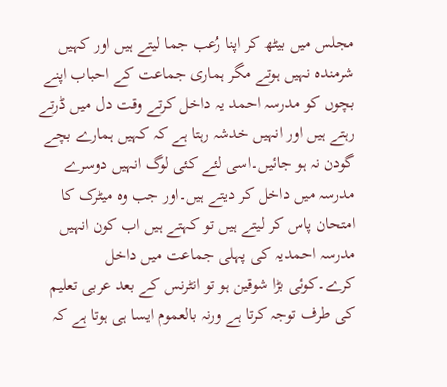مجلس میں بیٹھ کر اپنا رُعب جما لیتے ہیں اور کہیں شرمندہ نہیں ہوتے مگر ہماری جماعت کے احباب اپنے بچوں کو مدرسہ احمد یہ داخل کرتے وقت دل میں ڈرتے رہتے ہیں اور انہیں خدشہ رہتا ہے کہ کہیں ہمارے بچے گودن نہ ہو جائیں۔اسی لئے کئی لوگ انہیں دوسرے مدرسہ میں داخل کر دیتے ہیں۔اور جب وہ میٹرک کا امتحان پاس کر لیتے ہیں تو کہتے ہیں اب کون انہیں مدرسہ احمدیہ کی پہلی جماعت میں داخل کرے۔کوئی بڑا شوقین ہو تو انٹرنس کے بعد عربی تعلیم کی طرف توجہ کرتا ہے ورنہ بالعموم ایسا ہی ہوتا ہے کہ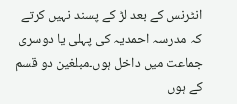انٹرنس کے بعد لڑ کے پسند نہیں کرتے کہ مدرسہ احمدیہ کی پہلی یا دوسری جماعت میں داخل ہوں۔مبلغین دو قسم کے ہوں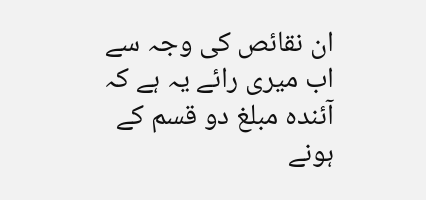ان نقائص کی وجہ سے اب میری رائے یہ ہے کہ آئندہ مبلغ دو قسم کے ہونے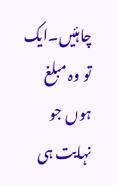چاہئیں۔ایک تو وہ مبلغ ہوں جو نہایت ہی